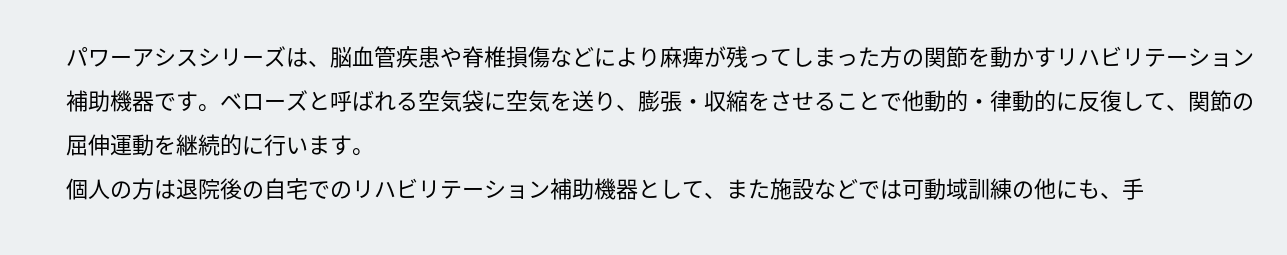パワーアシスシリーズは、脳血管疾患や脊椎損傷などにより麻痺が残ってしまった方の関節を動かすリハビリテーション補助機器です。ベローズと呼ばれる空気袋に空気を送り、膨張・収縮をさせることで他動的・律動的に反復して、関節の屈伸運動を継続的に行います。
個人の方は退院後の自宅でのリハビリテーション補助機器として、また施設などでは可動域訓練の他にも、手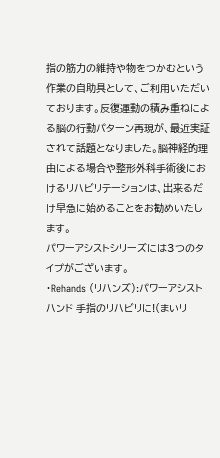指の筋力の維持や物をつかむという作業の自助具として、ご利用いただいております。反復運動の積み重ねによる脳の行動パターン再現が、最近実証されて話題となりました。脳神経的理由による場合や整形外科手術後におけるリハビリテーションは、出来るだけ早急に始めることをお勧めいたします。
パワーアシストシリーズには3つのタイプがございます。
・Rehands (リハンズ):パワーアシストハンド 手指のリハビリに!(まいリ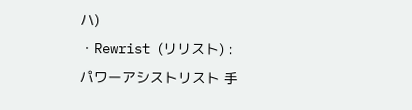ハ)
・Rewrist (リリスト) :パワーアシストリスト 手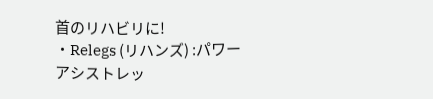首のリハビリに!
・Relegs (リハンズ) :パワーアシストレッ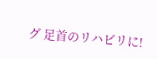グ 足首のリハビリに!